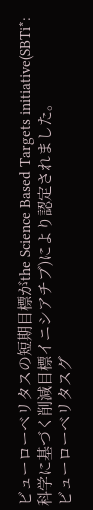ビューローベリタスの短期目標がthe Science Based Targets initiative(SBTi*:科学に基づく削減目標イニシアチブ)により認定されました。
ビューローベリタスグ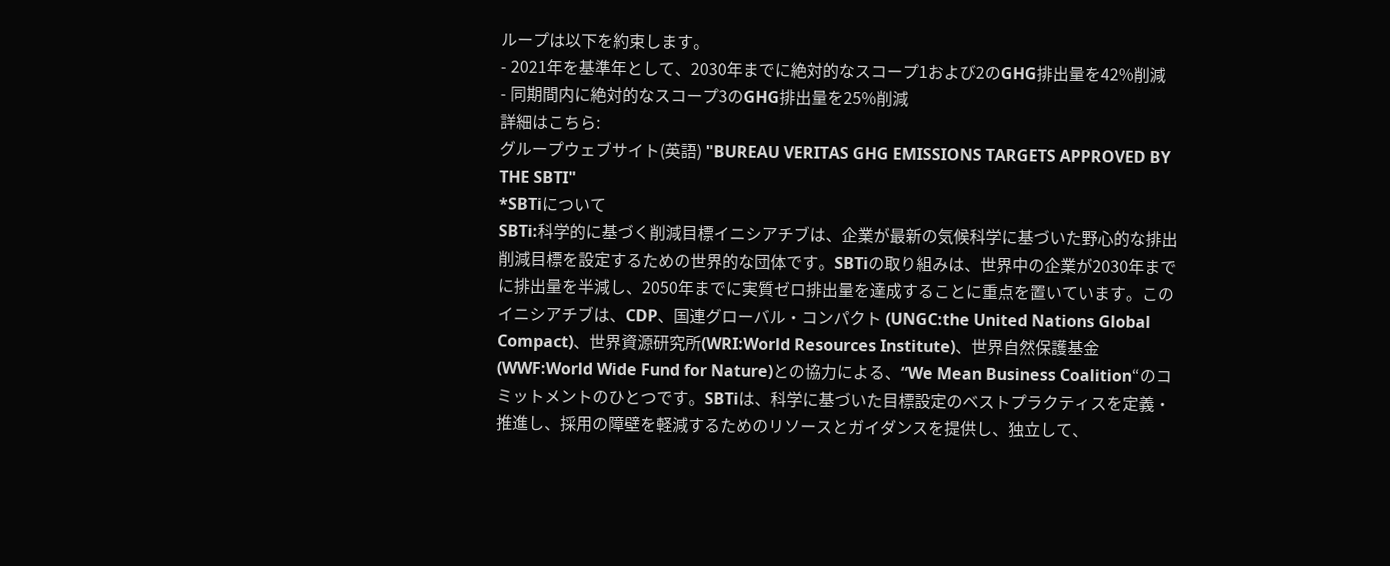ループは以下を約束します。
- 2021年を基準年として、2030年までに絶対的なスコープ1および2のGHG排出量を42%削減
- 同期間内に絶対的なスコープ3のGHG排出量を25%削減
詳細はこちら:
グループウェブサイト(英語) "BUREAU VERITAS GHG EMISSIONS TARGETS APPROVED BY THE SBTI"
*SBTiについて
SBTi:科学的に基づく削減目標イニシアチブは、企業が最新の気候科学に基づいた野心的な排出削減目標を設定するための世界的な団体です。SBTiの取り組みは、世界中の企業が2030年までに排出量を半減し、2050年までに実質ゼロ排出量を達成することに重点を置いています。このイニシアチブは、CDP、国連グローバル・コンパクト (UNGC:the United Nations Global Compact)、世界資源研究所(WRI:World Resources Institute)、世界自然保護基金(WWF:World Wide Fund for Nature)との協力による、“We Mean Business Coalition“のコミットメントのひとつです。SBTiは、科学に基づいた目標設定のベストプラクティスを定義・推進し、採用の障壁を軽減するためのリソースとガイダンスを提供し、独立して、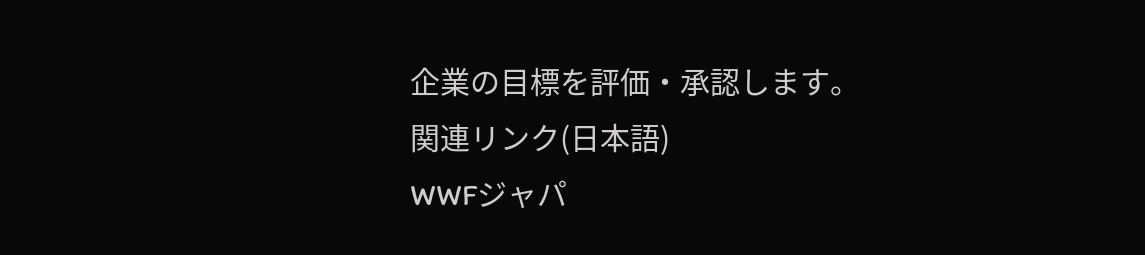企業の目標を評価・承認します。
関連リンク(日本語)
WWFジャパ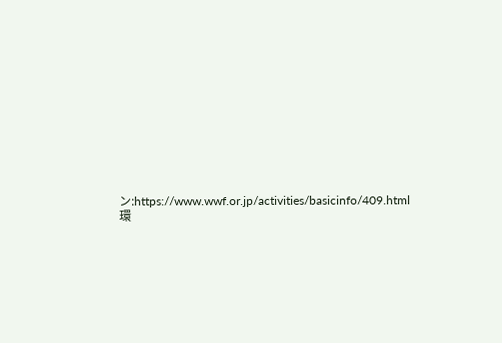ン:https://www.wwf.or.jp/activities/basicinfo/409.html
環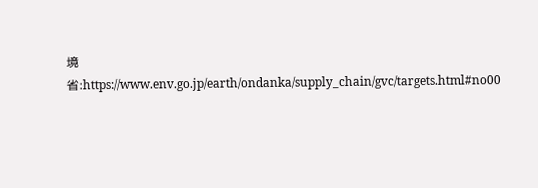境省:https://www.env.go.jp/earth/ondanka/supply_chain/gvc/targets.html#no00